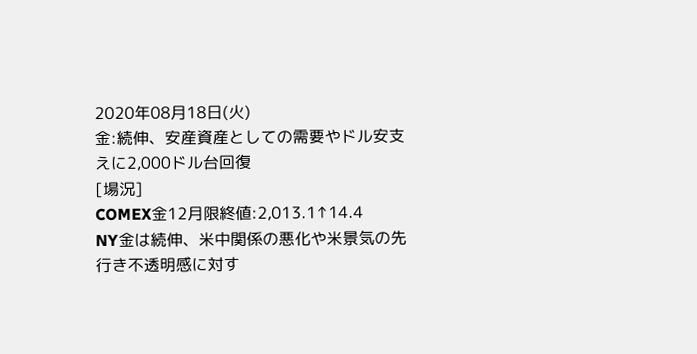2020年08月18日(火)
金:続伸、安産資産としての需要やドル安支えに2,000ドル台回復
[場況]
COMEX金12月限終値:2,013.1↑14.4
NY金は続伸、米中関係の悪化や米景気の先行き不透明感に対す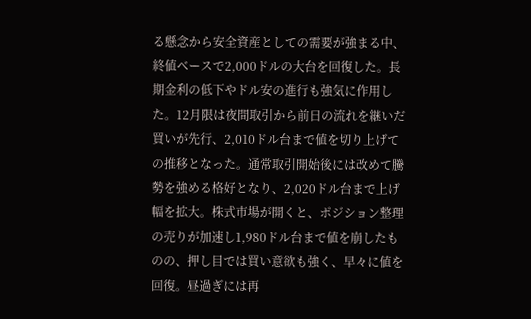る懸念から安全資産としての需要が強まる中、終値ベースで2,000ドルの大台を回復した。長期金利の低下やドル安の進行も強気に作用した。12月限は夜間取引から前日の流れを継いだ買いが先行、2,010ドル台まで値を切り上げての推移となった。通常取引開始後には改めて騰勢を強める格好となり、2,020ドル台まで上げ幅を拡大。株式市場が開くと、ポジション整理の売りが加速し1,980ドル台まで値を崩したものの、押し目では買い意欲も強く、早々に値を回復。昼過ぎには再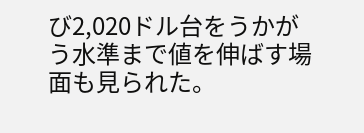び2,020ドル台をうかがう水準まで値を伸ばす場面も見られた。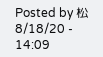Posted by 松 8/18/20 - 14:09